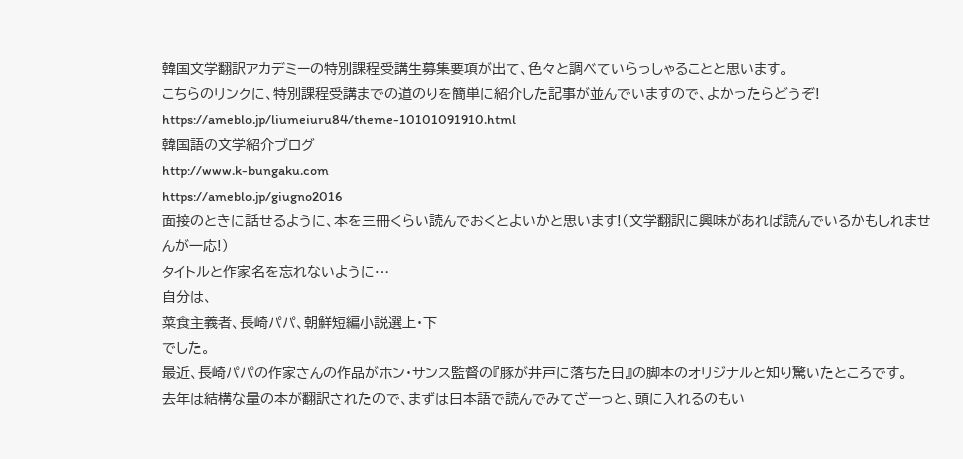韓国文学翻訳アカデミーの特別課程受講生募集要項が出て、色々と調べていらっしゃることと思います。
こちらのリンクに、特別課程受講までの道のりを簡単に紹介した記事が並んでいますので、よかったらどうぞ!
https://ameblo.jp/liumeiuru84/theme-10101091910.html
韓国語の文学紹介ブログ
http://www.k-bungaku.com
https://ameblo.jp/giugno2016
面接のときに話せるように、本を三冊くらい読んでおくとよいかと思います!(文学翻訳に興味があれば読んでいるかもしれませんが一応!)
タイトルと作家名を忘れないように…
自分は、
菜食主義者、長崎パパ、朝鮮短編小説選上・下
でした。
最近、長崎パパの作家さんの作品がホン・サンス監督の『豚が井戸に落ちた日』の脚本のオリジナルと知り驚いたところです。
去年は結構な量の本が翻訳されたので、まずは日本語で読んでみてざーっと、頭に入れるのもい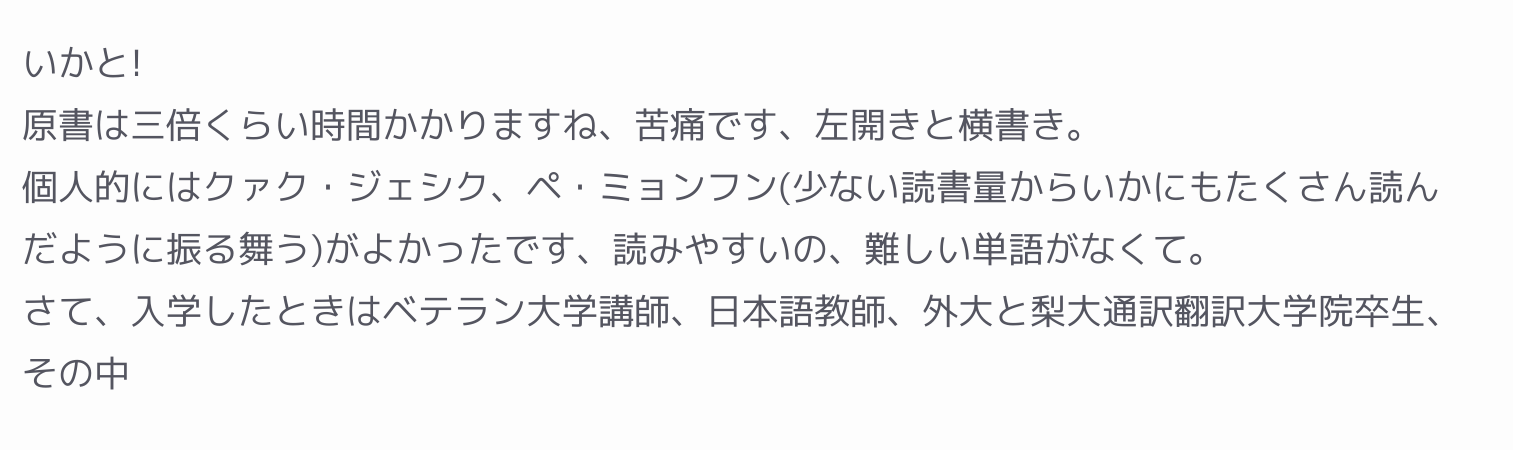いかと!
原書は三倍くらい時間かかりますね、苦痛です、左開きと横書き。
個人的にはクァク・ジェシク、ペ・ミョンフン(少ない読書量からいかにもたくさん読んだように振る舞う)がよかったです、読みやすいの、難しい単語がなくて。
さて、入学したときはベテラン大学講師、日本語教師、外大と梨大通訳翻訳大学院卒生、その中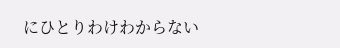にひとりわけわからない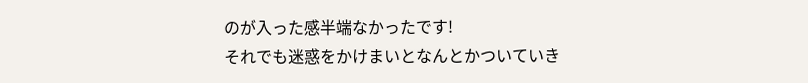のが入った感半端なかったです!
それでも迷惑をかけまいとなんとかついていき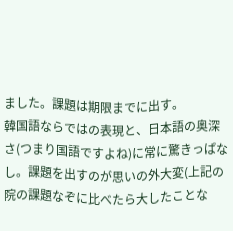ました。課題は期限までに出す。
韓国語ならではの表現と、日本語の奥深さ(つまり国語ですよね)に常に驚きっぱなし。課題を出すのが思いの外大変(上記の院の課題なぞに比べたら大したことな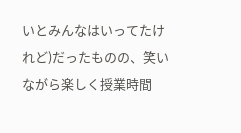いとみんなはいってたけれど)だったものの、笑いながら楽しく授業時間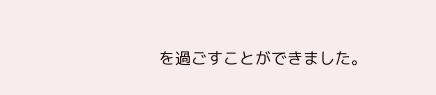を過ごすことができました。